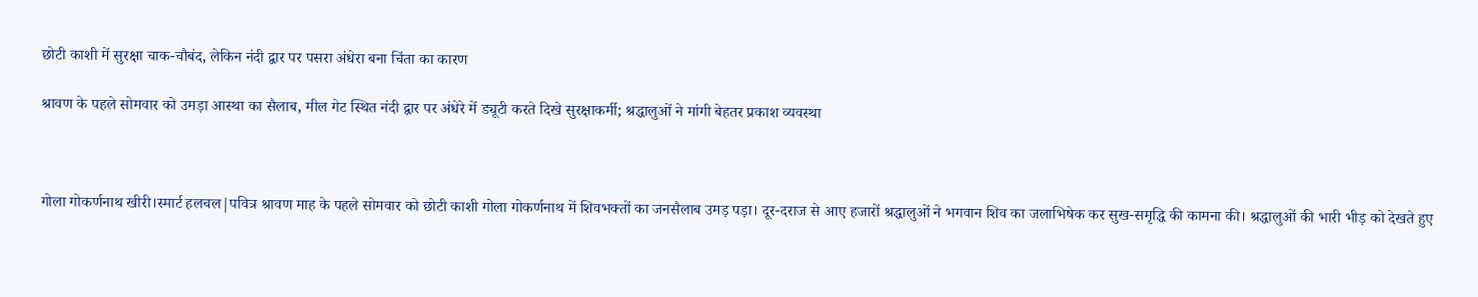छोटी काशी में सुरक्षा चाक-चौबंद, लेकिन नंदी द्वार पर पसरा अंधेरा बना चिंता का कारण

श्रावण के पहले सोमवार को उमड़ा आस्था का सैलाब, मील गेट स्थित नंदी द्वार पर अंधेरे में ड्यूटी करते दिखे सुरक्षाकर्मी; श्रद्धालुओं ने मांगी बेहतर प्रकाश व्यवस्था



गोला गोकर्णनाथ खीरी।स्मार्ट हलचल|पवित्र श्रावण माह के पहले सोमवार को छोटी काशी गोला गोकर्णनाथ में शिवभक्तों का जनसैलाब उमड़ पड़ा। दूर-दराज से आए हजारों श्रद्धालुओं ने भगवान शिव का जलाभिषेक कर सुख-समृद्धि की कामना की। श्रद्धालुओं की भारी भीड़ को देखते हुए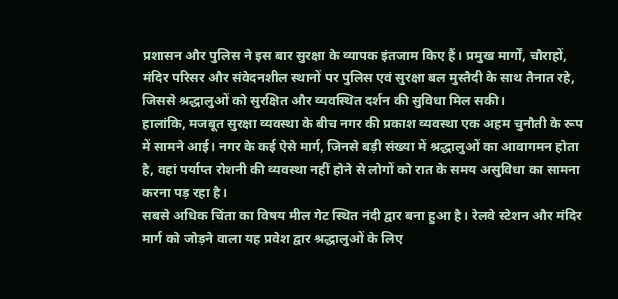प्रशासन और पुलिस ने इस बार सुरक्षा के व्यापक इंतजाम किए हैं। प्रमुख मार्गों, चौराहों, मंदिर परिसर और संवेदनशील स्थानों पर पुलिस एवं सुरक्षा बल मुस्तैदी के साथ तैनात रहे, जिससे श्रद्धालुओं को सुरक्षित और व्यवस्थित दर्शन की सुविधा मिल सकी।
हालांकि, मजबूत सुरक्षा व्यवस्था के बीच नगर की प्रकाश व्यवस्था एक अहम चुनौती के रूप में सामने आई। नगर के कई ऐसे मार्ग, जिनसे बड़ी संख्या में श्रद्धालुओं का आवागमन होता है, वहां पर्याप्त रोशनी की व्यवस्था नहीं होने से लोगों को रात के समय असुविधा का सामना करना पड़ रहा है।
सबसे अधिक चिंता का विषय मील गेट स्थित नंदी द्वार बना हुआ है। रेलवे स्टेशन और मंदिर मार्ग को जोड़ने वाला यह प्रवेश द्वार श्रद्धालुओं के लिए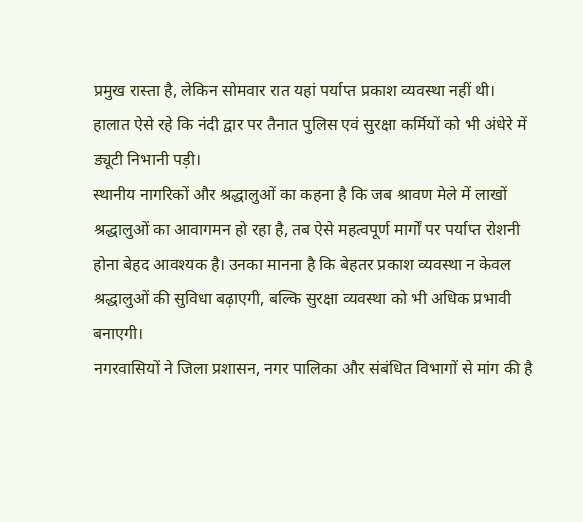प्रमुख रास्ता है, लेकिन सोमवार रात यहां पर्याप्त प्रकाश व्यवस्था नहीं थी। हालात ऐसे रहे कि नंदी द्वार पर तैनात पुलिस एवं सुरक्षा कर्मियों को भी अंधेरे में ड्यूटी निभानी पड़ी।
स्थानीय नागरिकों और श्रद्धालुओं का कहना है कि जब श्रावण मेले में लाखों श्रद्धालुओं का आवागमन हो रहा है, तब ऐसे महत्वपूर्ण मार्गों पर पर्याप्त रोशनी होना बेहद आवश्यक है। उनका मानना है कि बेहतर प्रकाश व्यवस्था न केवल श्रद्धालुओं की सुविधा बढ़ाएगी, बल्कि सुरक्षा व्यवस्था को भी अधिक प्रभावी बनाएगी।
नगरवासियों ने जिला प्रशासन, नगर पालिका और संबंधित विभागों से मांग की है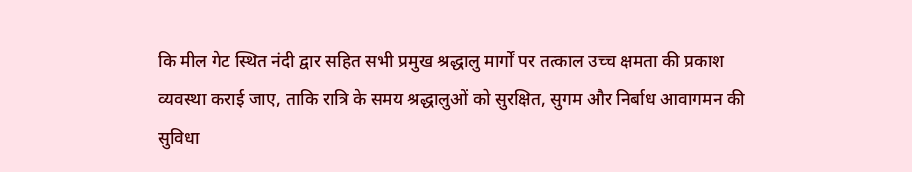कि मील गेट स्थित नंदी द्वार सहित सभी प्रमुख श्रद्धालु मार्गों पर तत्काल उच्च क्षमता की प्रकाश व्यवस्था कराई जाए, ताकि रात्रि के समय श्रद्धालुओं को सुरक्षित, सुगम और निर्बाध आवागमन की सुविधा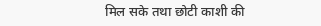मिल सके तथा छोटी काशी की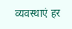व्यवस्थाएं हर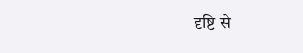दृष्टि से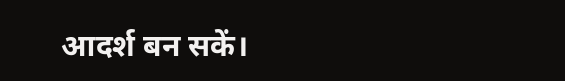आदर्श बन सकें।